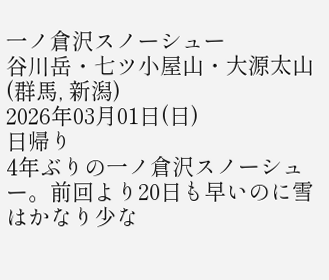一ノ倉沢スノーシュー
谷川岳・七ツ小屋山・大源太山
(群馬, 新潟)
2026年03月01日(日)
日帰り
4年ぶりの一ノ倉沢スノーシュー。前回より20日も早いのに雪はかなり少な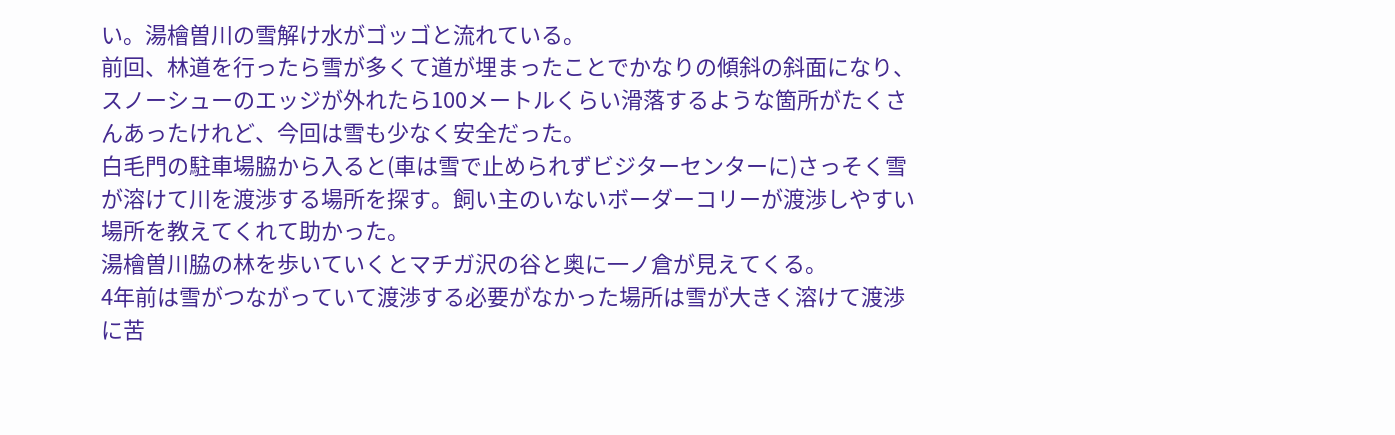い。湯檜曽川の雪解け水がゴッゴと流れている。
前回、林道を行ったら雪が多くて道が埋まったことでかなりの傾斜の斜面になり、スノーシューのエッジが外れたら100メートルくらい滑落するような箇所がたくさんあったけれど、今回は雪も少なく安全だった。
白毛門の駐車場脇から入ると(車は雪で止められずビジターセンターに)さっそく雪が溶けて川を渡渉する場所を探す。飼い主のいないボーダーコリーが渡渉しやすい場所を教えてくれて助かった。
湯檜曽川脇の林を歩いていくとマチガ沢の谷と奥に一ノ倉が見えてくる。
4年前は雪がつながっていて渡渉する必要がなかった場所は雪が大きく溶けて渡渉に苦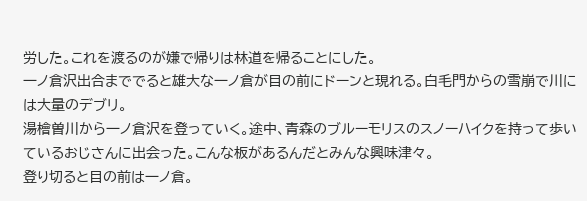労した。これを渡るのが嫌で帰りは林道を帰ることにした。
一ノ倉沢出合まででると雄大な一ノ倉が目の前にドーンと現れる。白毛門からの雪崩で川には大量のデブリ。
湯檜曽川から一ノ倉沢を登っていく。途中、青森のブルーモリスのスノーハイクを持って歩いているおじさんに出会った。こんな板があるんだとみんな興味津々。
登り切ると目の前は一ノ倉。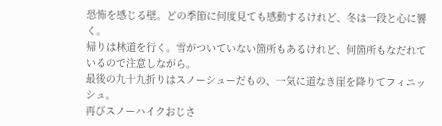恐怖を感じる壁。どの季節に何度見ても感動するけれど、冬は一段と心に響く。
帰りは林道を行く。雪がついていない箇所もあるけれど、何箇所もなだれているので注意しながら。
最後の九十九折りはスノーシューだもの、一気に道なき崖を降りてフィニッシュ。
再びスノーハイクおじさ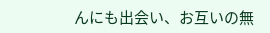んにも出会い、お互いの無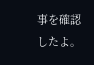事を確認したよ。